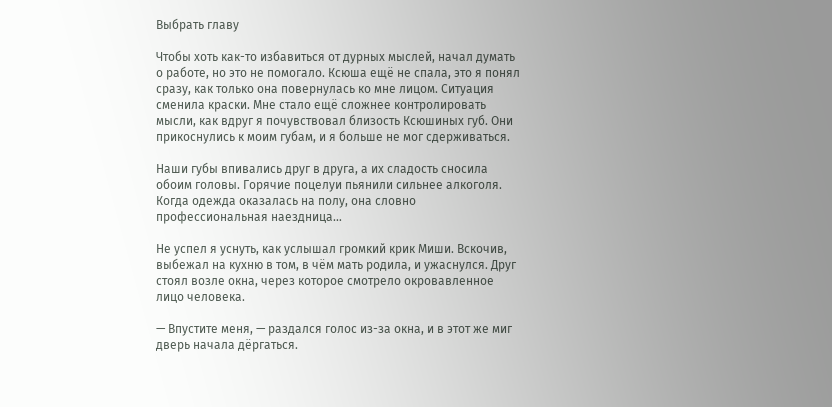Выбрать главу

Чтобы хоть как-то избавиться от дурных мыслей, начал думать о работе, но это не помогало. Ксюша ещё не спала, это я понял сразу, как только она повернулась ко мне лицом. Ситуация сменила краски. Мне стало ещё сложнее контролировать мысли, как вдруг я почувствовал близость Ксюшиных губ. Они прикоснулись к моим губам, и я больше не мог сдерживаться.

Наши губы впивались друг в друга, а их сладость сносила обоим головы. Горячие поцелуи пьянили сильнее алкоголя. Когда одежда оказалась на полу, она словно профессиональная наездница…

Не успел я уснуть, как услышал громкий крик Миши. Вскочив, выбежал на кухню в том, в чём мать родила, и ужаснулся. Друг стоял возле окна, через которое смотрело окровавленное лицо человека.

— Впустите меня, — раздался голос из-за окна, и в этот же миг дверь начала дёргаться.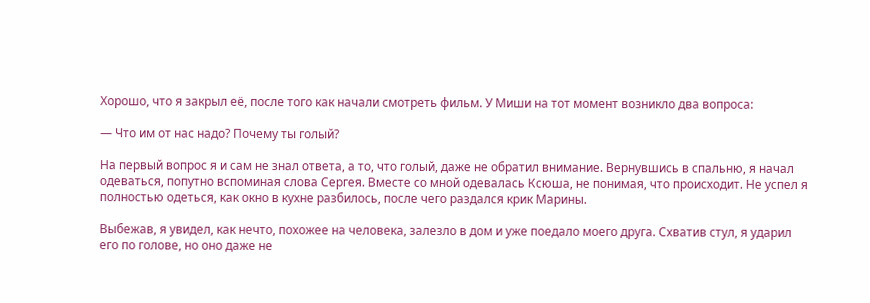Хорошо, что я закрыл её, после того как начали смотреть фильм. У Миши на тот момент возникло два вопроса:

— Что им от нас надо? Почему ты голый?

На первый вопрос я и сам не знал ответа, а то, что голый, даже не обратил внимание. Вернувшись в спальню, я начал одеваться, попутно вспоминая слова Сергея. Вместе со мной одевалась Ксюша, не понимая, что происходит. Не успел я полностью одеться, как окно в кухне разбилось, после чего раздался крик Марины.

Выбежав, я увидел, как нечто, похожее на человека, залезло в дом и уже поедало моего друга. Схватив стул, я ударил его по голове, но оно даже не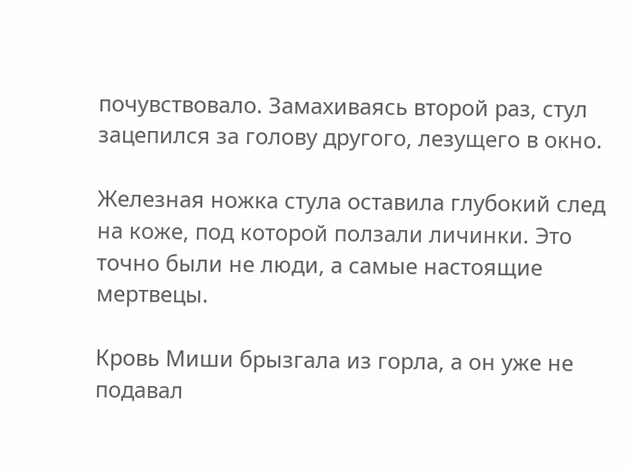почувствовало. Замахиваясь второй раз, стул зацепился за голову другого, лезущего в окно.

Железная ножка стула оставила глубокий след на коже, под которой ползали личинки. Это точно были не люди, а самые настоящие мертвецы.

Кровь Миши брызгала из горла, а он уже не подавал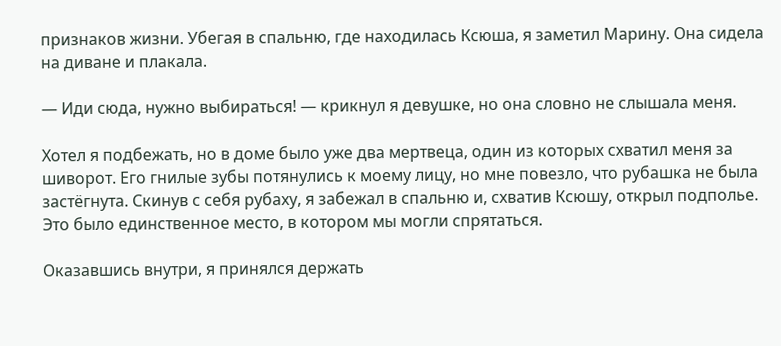признаков жизни. Убегая в спальню, где находилась Ксюша, я заметил Марину. Она сидела на диване и плакала.

— Иди сюда, нужно выбираться! — крикнул я девушке, но она словно не слышала меня.

Хотел я подбежать, но в доме было уже два мертвеца, один из которых схватил меня за шиворот. Его гнилые зубы потянулись к моему лицу, но мне повезло, что рубашка не была застёгнута. Скинув с себя рубаху, я забежал в спальню и, схватив Ксюшу, открыл подполье. Это было единственное место, в котором мы могли спрятаться.

Оказавшись внутри, я принялся держать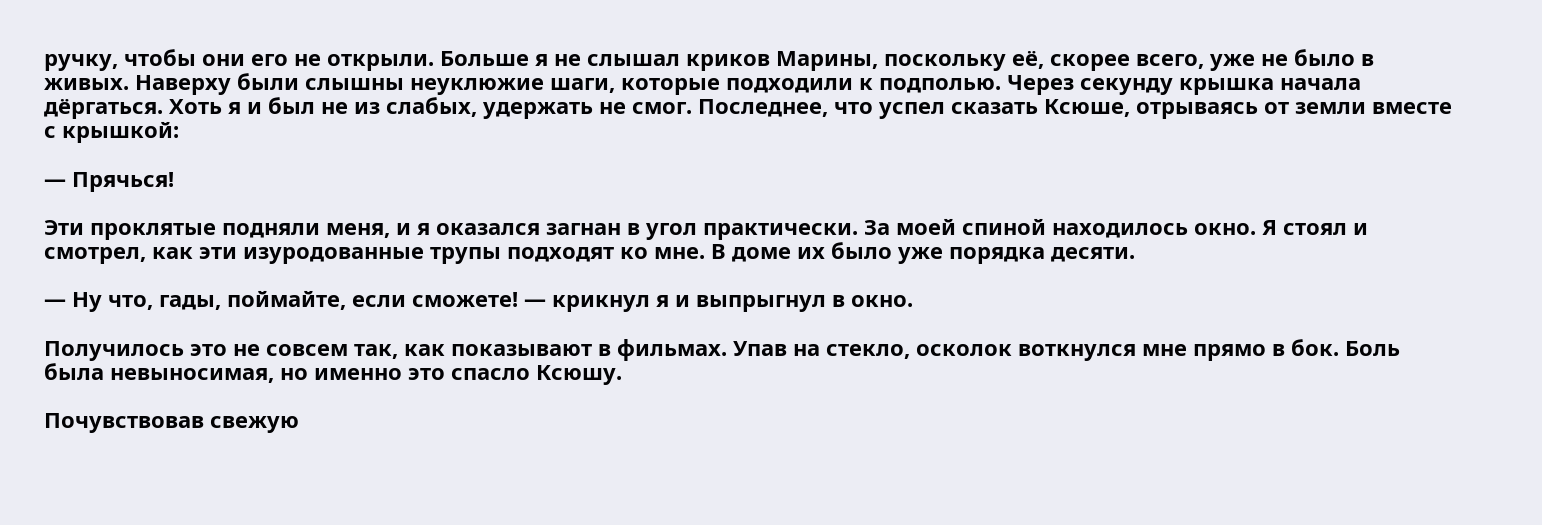ручку, чтобы они его не открыли. Больше я не слышал криков Марины, поскольку её, скорее всего, уже не было в живых. Наверху были слышны неуклюжие шаги, которые подходили к подполью. Через секунду крышка начала дёргаться. Хоть я и был не из слабых, удержать не смог. Последнее, что успел сказать Ксюше, отрываясь от земли вместе с крышкой:

— Прячься!

Эти проклятые подняли меня, и я оказался загнан в угол практически. За моей спиной находилось окно. Я стоял и смотрел, как эти изуродованные трупы подходят ко мне. В доме их было уже порядка десяти.

— Ну что, гады, поймайте, если сможете! — крикнул я и выпрыгнул в окно.

Получилось это не совсем так, как показывают в фильмах. Упав на стекло, осколок воткнулся мне прямо в бок. Боль была невыносимая, но именно это спасло Ксюшу.

Почувствовав свежую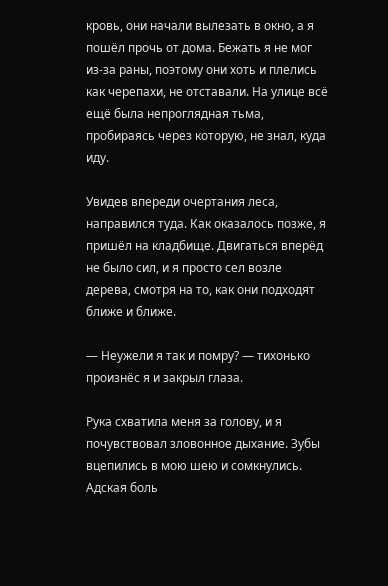кровь, они начали вылезать в окно, а я пошёл прочь от дома. Бежать я не мог из-за раны, поэтому они хоть и плелись как черепахи, не отставали. На улице всё ещё была непроглядная тьма, пробираясь через которую, не знал, куда иду.

Увидев впереди очертания леса, направился туда. Как оказалось позже, я пришёл на кладбище. Двигаться вперёд не было сил, и я просто сел возле дерева, смотря на то, как они подходят ближе и ближе.

— Неужели я так и помру? — тихонько произнёс я и закрыл глаза.

Рука схватила меня за голову, и я почувствовал зловонное дыхание. Зубы вцепились в мою шею и сомкнулись. Адская боль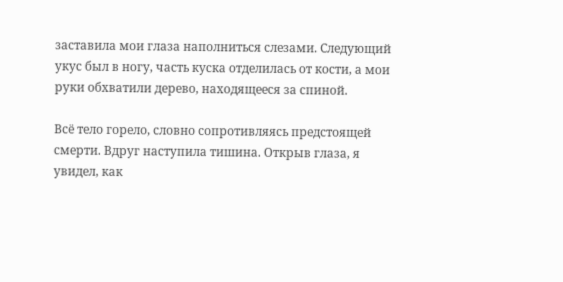заставила мои глаза наполниться слезами. Следующий укус был в ногу, часть куска отделилась от кости, а мои руки обхватили дерево, находящееся за спиной.

Всё тело горело, словно сопротивляясь предстоящей смерти. Вдруг наступила тишина. Открыв глаза, я увидел, как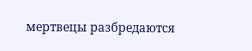мертвецы разбредаются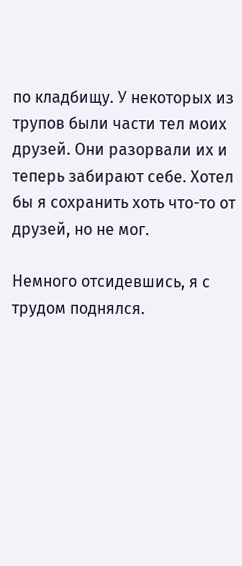по кладбищу. У некоторых из трупов были части тел моих друзей. Они разорвали их и теперь забирают себе. Хотел бы я сохранить хоть что-то от друзей, но не мог.

Немного отсидевшись, я с трудом поднялся.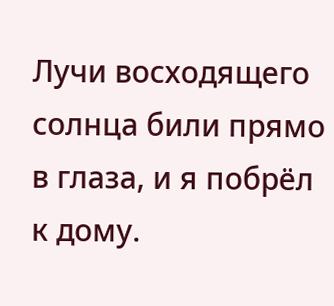Лучи восходящего солнца били прямо в глаза, и я побрёл к дому.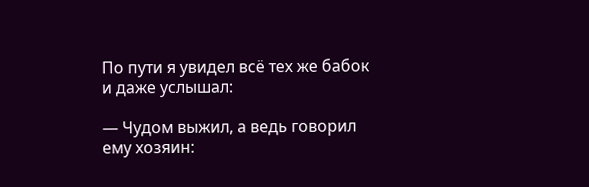По пути я увидел всё тех же бабок и даже услышал:

— Чудом выжил, а ведь говорил ему хозяин: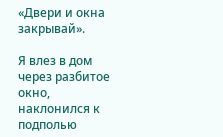«Двери и окна закрывай».

Я влез в дом через разбитое окно, наклонился к подполью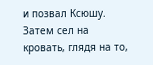и позвал Ксюшу. Затем сел на кровать, глядя на то,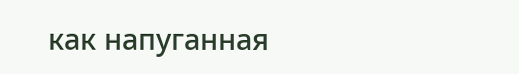как напуганная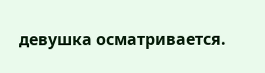девушка осматривается.